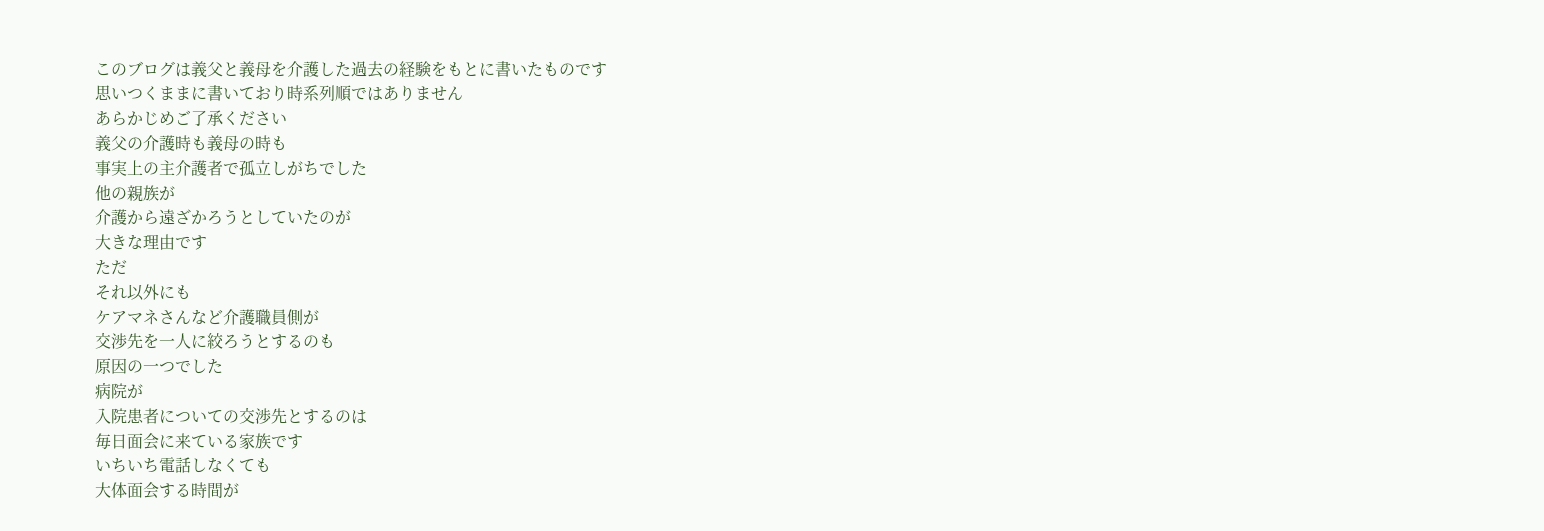このブログは義父と義母を介護した過去の経験をもとに書いたものです
思いつくままに書いており時系列順ではありません
あらかじめご了承ください
義父の介護時も義母の時も
事実上の主介護者で孤立しがちでした
他の親族が
介護から遠ざかろうとしていたのが
大きな理由です
ただ
それ以外にも
ケアマネさんなど介護職員側が
交渉先を一人に絞ろうとするのも
原因の一つでした
病院が
入院患者についての交渉先とするのは
毎日面会に来ている家族です
いちいち電話しなくても
大体面会する時間が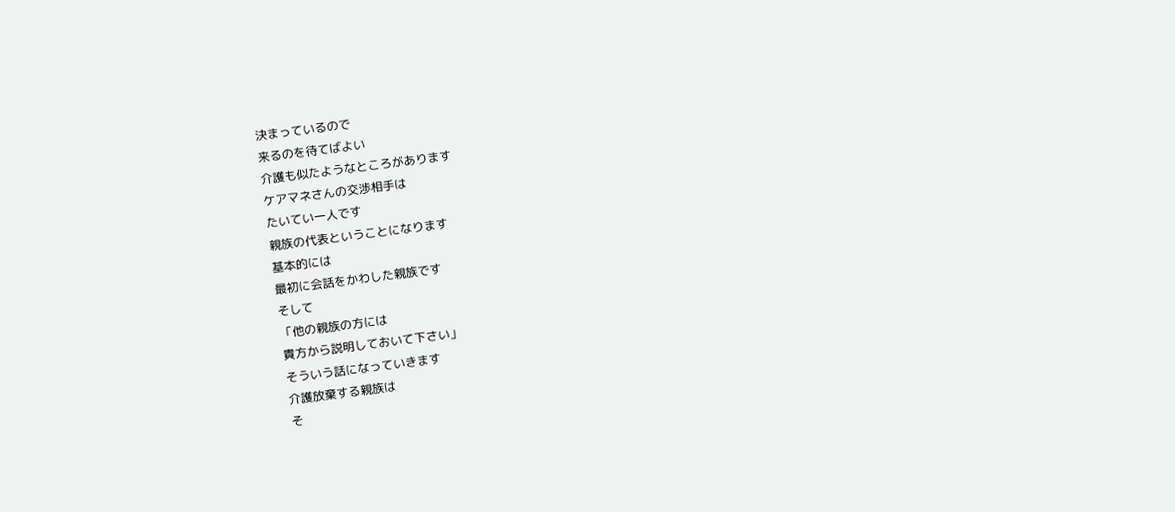決まっているので
来るのを待てばよい
介護も似たようなところがあります
ケアマネさんの交渉相手は
たいてい一人です
親族の代表ということになります
基本的には
最初に会話をかわした親族です
そして
「他の親族の方には
貴方から説明しておいて下さい」
そういう話になっていきます
介護放棄する親族は
そ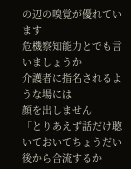の辺の嗅覚が優れています
危機察知能力とでも言いましょうか
介護者に指名されるような場には
顔を出しません
「とりあえず話だけ聴いておいてちょうだい
後から合流するか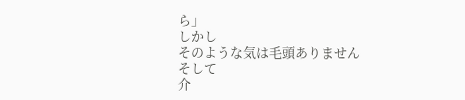ら」
しかし
そのような気は毛頭ありません
そして
介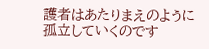護者はあたりまえのように
孤立していくのです